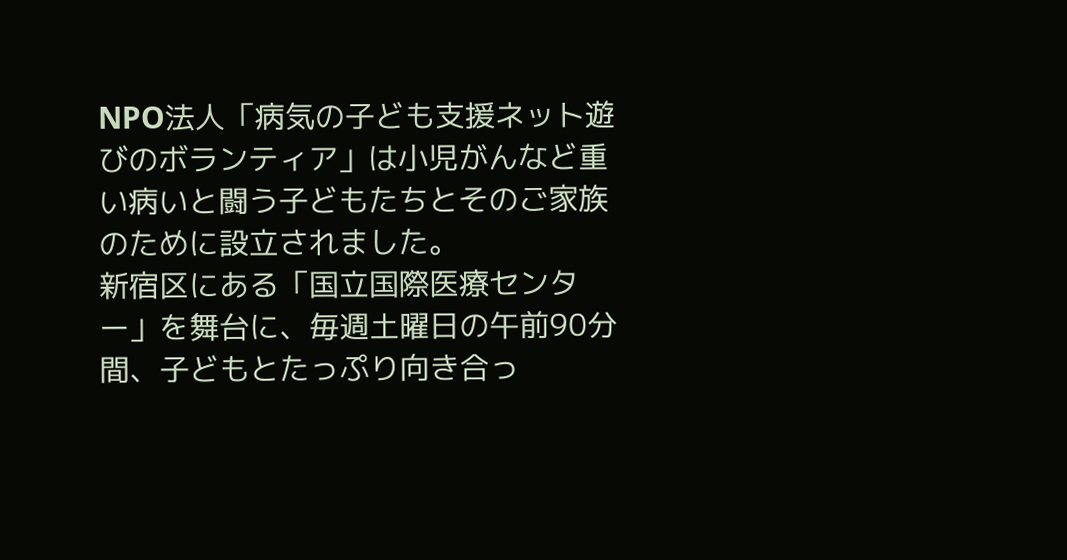NPO法人「病気の子ども支援ネット遊びのボランティア」は小児がんなど重い病いと闘う子どもたちとそのご家族のために設立されました。
新宿区にある「国立国際医療センター」を舞台に、毎週土曜日の午前90分間、子どもとたっぷり向き合っ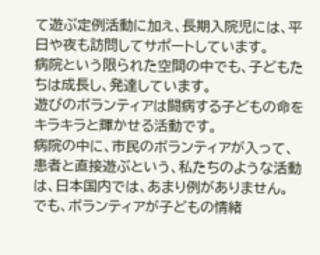て遊ぶ定例活動に加え、長期入院児には、平日や夜も訪問してサポートしています。
病院という限られた空間の中でも、子どもたちは成長し、発達しています。
遊びのボランティアは闘病する子どもの命をキラキラと輝かせる活動です。
病院の中に、市民のボランティアが入って、患者と直接遊ぶという、私たちのような活動は、日本国内では、あまり例がありません。
でも、ボランティアが子どもの情緒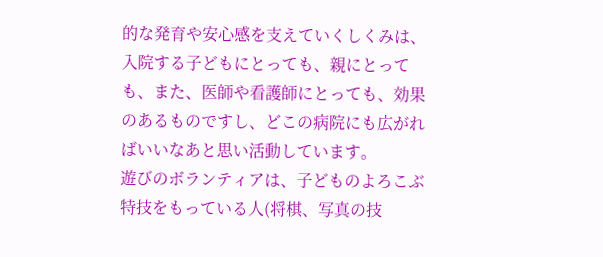的な発育や安心感を支えていくしくみは、入院する子どもにとっても、親にとっても、また、医師や看護師にとっても、効果のあるものですし、どこの病院にも広がればいいなあと思い活動しています。
遊びのボランティアは、子どものよろこぶ特技をもっている人(将棋、写真の技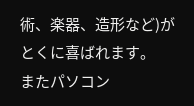術、楽器、造形など)がとくに喜ばれます。
またパソコン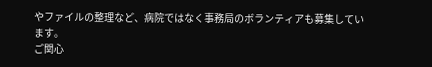やファイルの整理など、病院ではなく事務局のボランティアも募集しています。
ご関心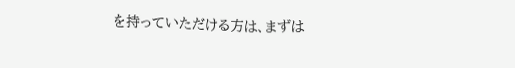を持っていただける方は、まずは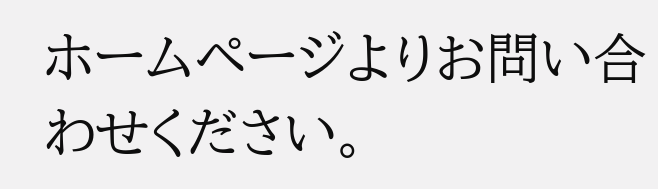ホームページよりお問い合わせください。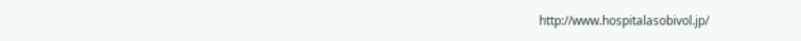http://www.hospitalasobivol.jp/